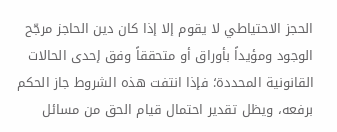الحجز الاحتياطي لا يقوم إلا إذا كان دين الحاجز مرجّح الوجود ومؤيداً بأوراق أو متحققاً وفق إحدى الحالات القانونية المحددة؛ فإذا انتفت هذه الشروط جاز الحكم برفعه، ويظل تقدير احتمال قيام الحق من مسائل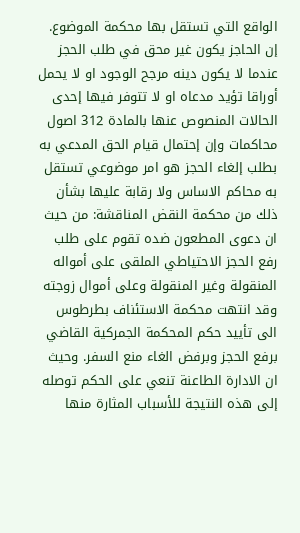الواقع التي تستقل بها محكمة الموضوع.
إن الحاجز يكون غير محق في طلب الحجز عندما لا يكون دينه مرجح الوجود او لا يحمل أوراقا تؤيد مدعاه او لا تتوفر فيها إحدى الحالات المنصوص عنها بالمادة 312 اصول محاكمات وإن إحتمال قيام الحق المدعي به بطلب إلغاء الحجز هو امر موضوعي تستقل به محاكم الاساس ولا رقابة عليها بشأن ذلك من محكمة النقض المناقشة: من حيث ان دعوى المطعون ضده تقوم على طلب رفع الحجز الاحتياطي الملقى على أمواله المنقولة وغير المنقولة وعلى أموال زوجته وقد انتهت محكمة الاستئناف بطرطوس الى تأييد حكم المحكمة الجمركية القاضي برفع الحجز وبرفض الغاء منع السفر. وحيث ان الادارة الطاعنة تنعي على الحكم توصله إلى هذه النتيجة للأسباب المثارة منها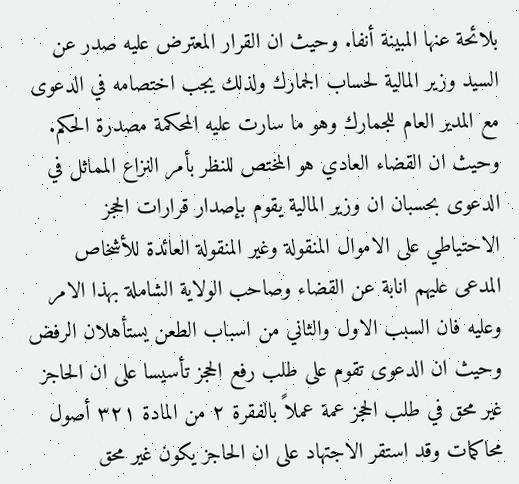بلائحة عنها المبينة أنفا. وحيث ان القرار المعترض عليه صدر عن السيد وزير المالية لحساب الجمارك ولذلك يجب اختصامه في الدعوى مع المدير العام للجمارك وهو ما سارت عليه المحكمة مصدرة الحكم. وحيث ان القضاء العادي هو المختص للنظر بأمر النزاع المماثل في الدعوى بحسبان ان وزير المالية يقوم بإصدار قرارات الحجز الاحتياطي على الاموال المنقولة وغير المنقولة العائدة للأشخاص المدعى عليهم انابة عن القضاء وصاحب الولاية الشاملة بهذا الامر وعليه فان السبب الاول والثاني من اسباب الطعن يستأهلان الرفض وحيث ان الدعوى تقوم على طلب رفع الحجز تأسيسا على ان الحاجز غير محق في طلب الحجز عمة عملاً بالفقرة ٢ من المادة ۳۲۱ أصول محاكمات وقد استقر الاجتهاد على ان الحاجز يكون غير محق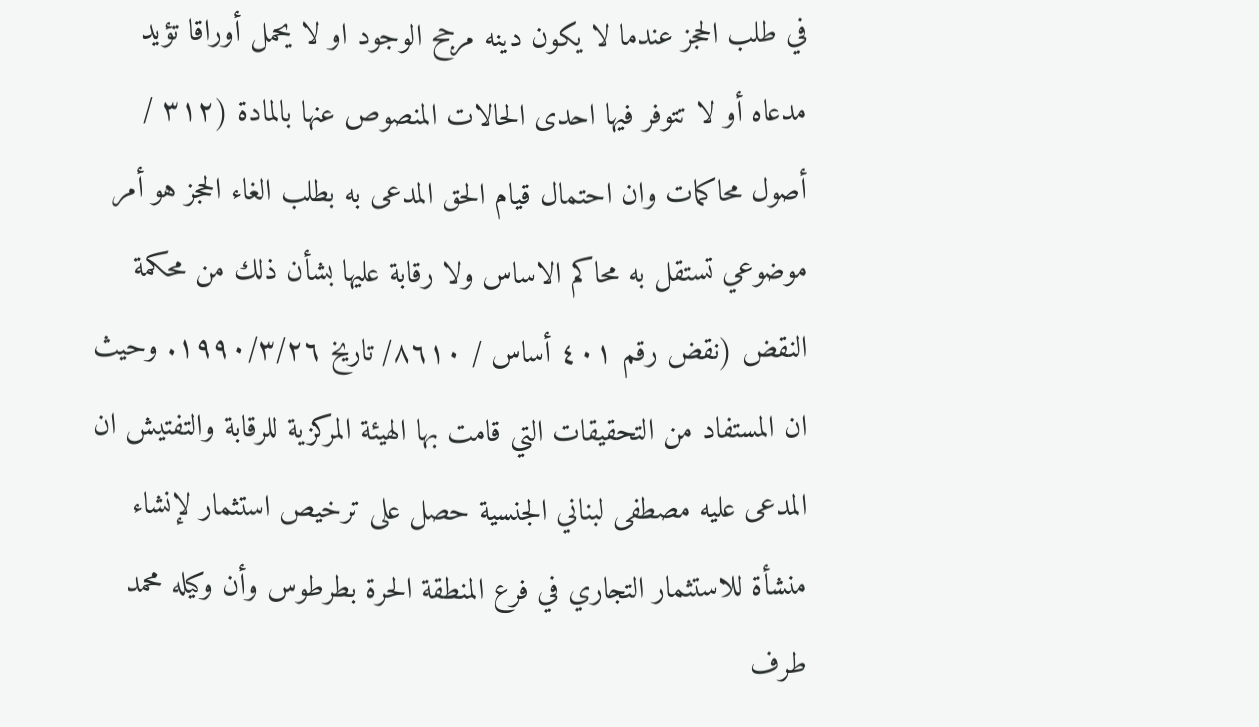في طلب الحجز عندما لا يكون دينه مرجح الوجود او لا يحمل أوراقا تؤيد مدعاه أو لا تتوفر فيها احدى الحالات المنصوص عنها بالمادة (۳۱۲ / أصول محاكمات وان احتمال قيام الحق المدعى به بطلب الغاء الحجز هو أمر موضوعي تستقل به محاكم الاساس ولا رقابة عليها بشأن ذلك من محكمة النقض (نقض رقم ٤٠١ أساس / ٨٦١٠/ تاريخ ١٩٩٠/٣/٢٦. وحيث ان المستفاد من التحقيقات التي قامت بها الهيئة المركزية للرقابة والتفتيش ان المدعى عليه مصطفى لبناني الجنسية حصل على ترخيص استثمار لإنشاء منشأة للاستثمار التجاري في فرع المنطقة الحرة بطرطوس وأن وكيله محمد طرف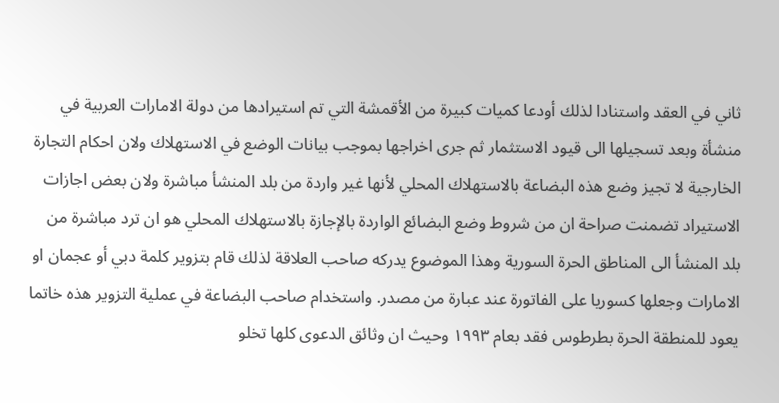ثاني في العقد واستنادا لذلك أودعا كميات كبيرة من الأقمشة التي تم استيرادها من دولة الامارات العربية في منشأة وبعد تسجيلها الى قيود الاستثمار ثم جرى اخراجها بموجب بيانات الوضع في الاستهلاك ولان احكام التجارة الخارجية لا تجيز وضع هذه البضاعة بالاستهلاك المحلي لأنها غير واردة من بلد المنشأ مباشرة ولان بعض اجازات الاستيراد تضمنت صراحة ان من شروط وضع البضائع الواردة بالإجازة بالاستهلاك المحلي هو ان ترد مباشرة من بلد المنشأ الى المناطق الحرة السورية وهذا الموضوع يدركه صاحب العلاقة لذلك قام بتزوير كلمة دبي أو عجمان او الامارات وجعلها كسوريا على الفاتورة عند عبارة من مصدر. واستخدام صاحب البضاعة في عملية التزوير هذه خاتما يعود للمنطقة الحرة بطرطوس فقد بعام ۱۹۹۳ وحيث ان وثائق الدعوى كلها تخلو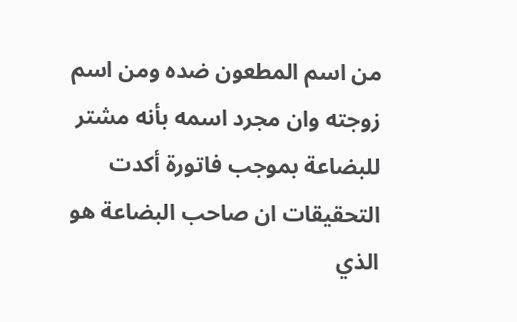من اسم المطعون ضده ومن اسم زوجته وان مجرد اسمه بأنه مشتر للبضاعة بموجب فاتورة أكدت التحقيقات ان صاحب البضاعة هو الذي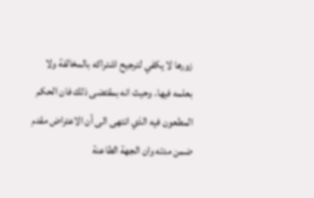زورها لا يكفي لترجيح اشتراكه بالمخالفة ولا بعلمه فيها. وحيث انه بمقتضى ذلك فان الحكم المطعون فيه الذي انتهى الى أن الاعتراض مقدم ضمن مدته وان الجهة الطاعنة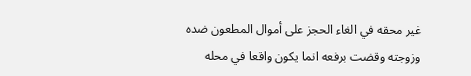غير محقه في الغاء الحجز على أموال المطعون ضده وزوجته وقضت برفعه انما يكون واقعا في محله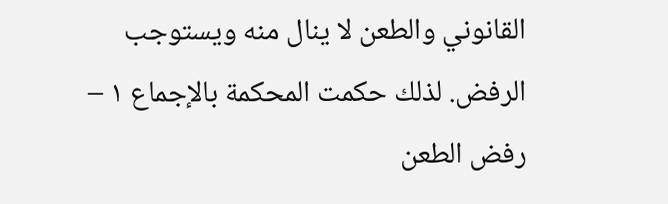القانوني والطعن لا ينال منه ويستوجب الرفض. لذلك حكمت المحكمة بالإجماع ١ – رفض الطعن